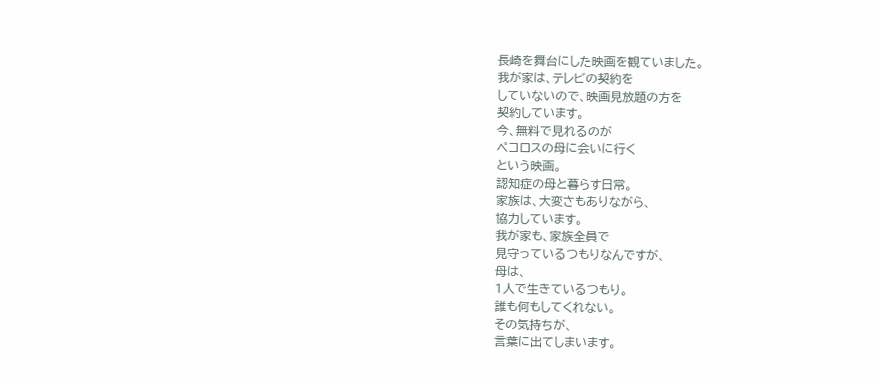長崎を舞台にした映画を観ていました。
我が家は、テレビの契約を
していないので、映画見放題の方を
契約しています。
今、無料で見れるのが
ペコロスの母に会いに行く
という映画。
認知症の母と暮らす日常。
家族は、大変さもありながら、
協力しています。
我が家も、家族全員で
見守っているつもりなんですが、
母は、
1人で生きているつもり。
誰も何もしてくれない。
その気持ちが、
言葉に出てしまいます。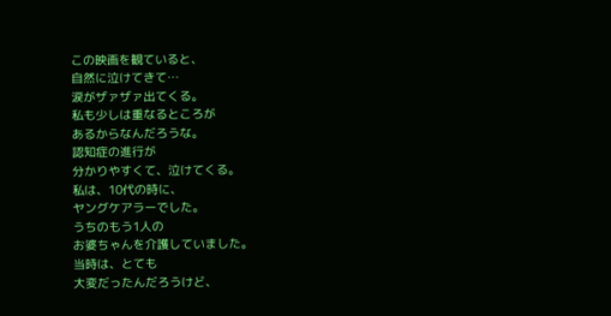この映画を観ていると、
自然に泣けてきて…
涙がザァザァ出てくる。
私も少しは重なるところが
あるからなんだろうな。
認知症の進行が
分かりやすくて、泣けてくる。
私は、10代の時に、
ヤングケアラーでした。
うちのもう1人の
お婆ちゃんを介護していました。
当時は、とても
大変だったんだろうけど、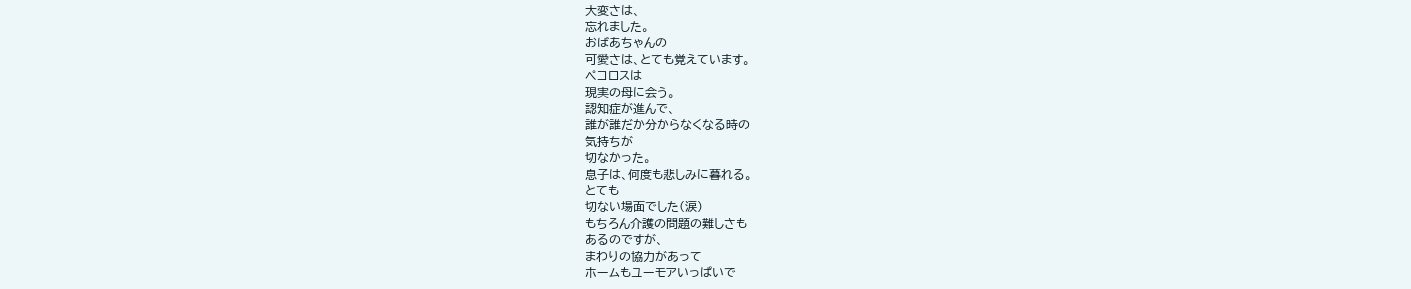大変さは、
忘れました。
おばあちゃんの
可愛さは、とても覚えています。
ペコロスは
現実の母に会う。
認知症が進んで、
誰が誰だか分からなくなる時の
気持ちが
切なかった。
息子は、何度も悲しみに暮れる。
とても
切ない場面でした(涙)
もちろん介護の問題の難しさも
あるのですが、
まわりの協力があって
ホームもユーモアいっぱいで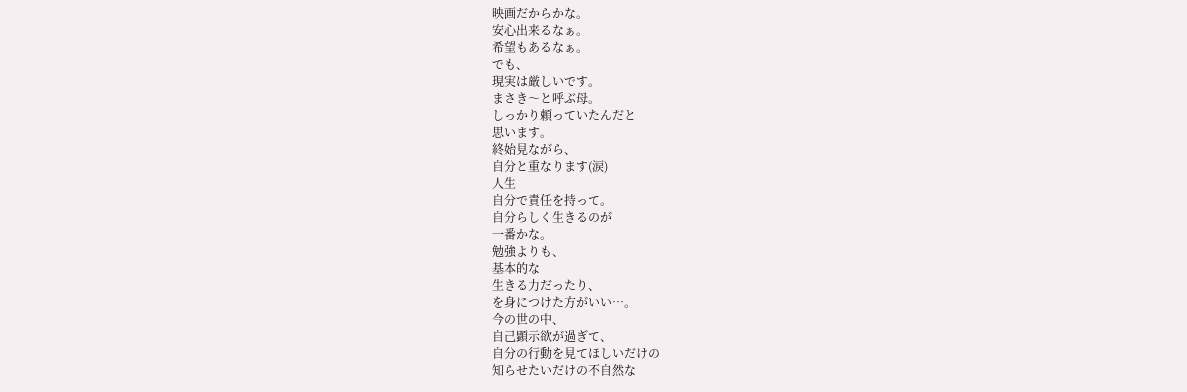映画だからかな。
安心出来るなぁ。
希望もあるなぁ。
でも、
現実は厳しいです。
まさき〜と呼ぶ母。
しっかり頼っていたんだと
思います。
終始見ながら、
自分と重なります(涙)
人生
自分で責任を持って。
自分らしく生きるのが
一番かな。
勉強よりも、
基本的な
生きる力だったり、
を身につけた方がいい…。
今の世の中、
自己顕示欲が過ぎて、
自分の行動を見てほしいだけの
知らせたいだけの不自然な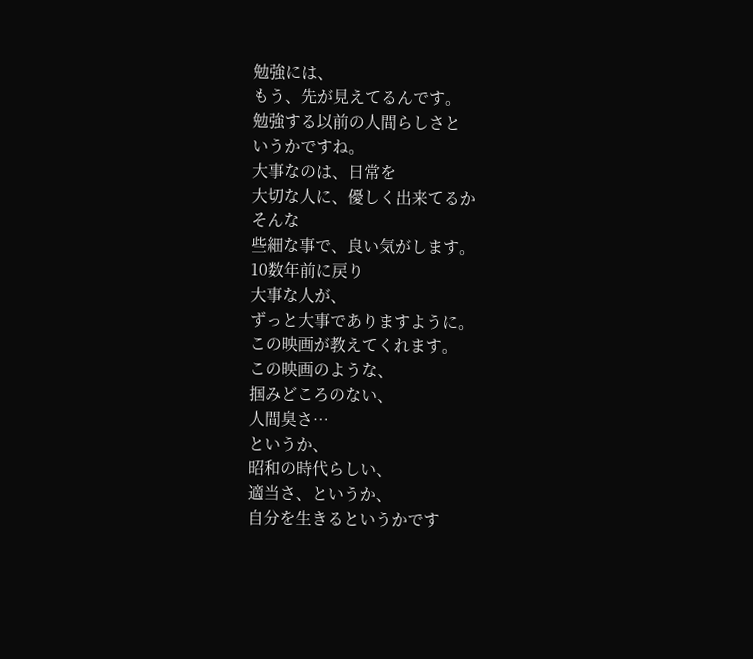勉強には、
もう、先が見えてるんです。
勉強する以前の人間らしさと
いうかですね。
大事なのは、日常を
大切な人に、優しく出来てるか
そんな
些細な事で、良い気がします。
10数年前に戻り
大事な人が、
ずっと大事でありますように。
この映画が教えてくれます。
この映画のような、
掴みどころのない、
人間臭さ…
というか、
昭和の時代らしい、
適当さ、というか、
自分を生きるというかです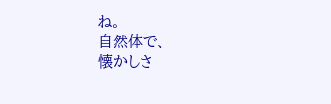ね。
自然体で、
懐かしさ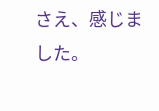さえ、感じました。